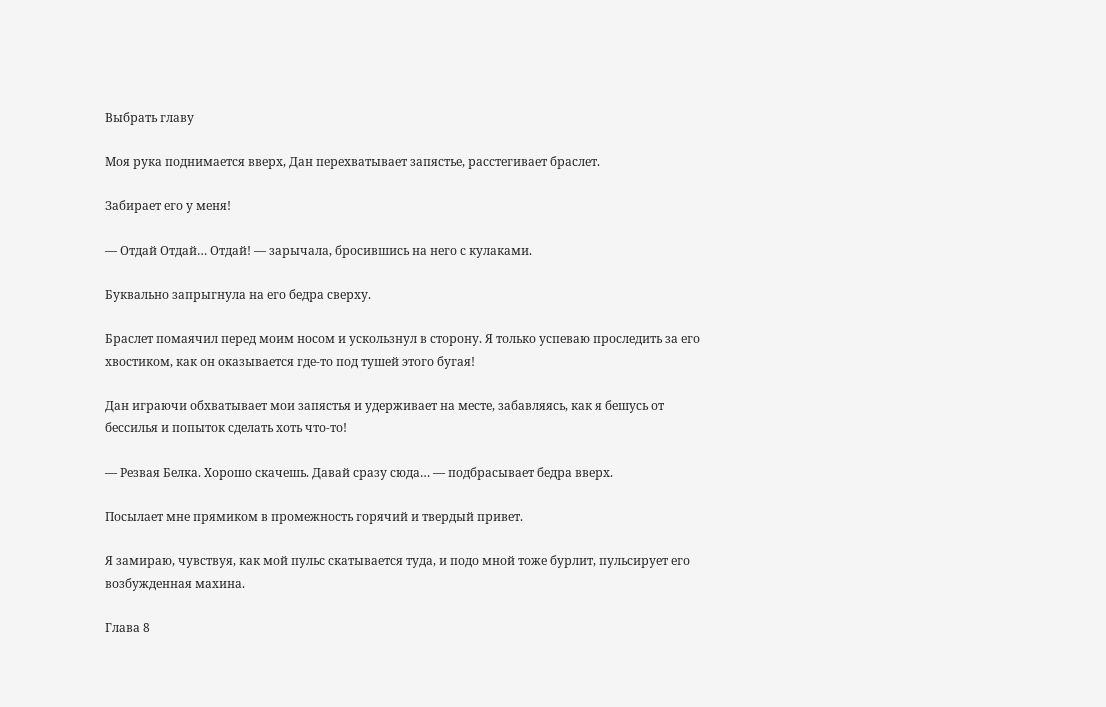Выбрать главу

Моя рука поднимается вверх, Дан перехватывает запястье, расстегивает браслет.

Забирает его у меня!

— Отдай Отдай… Отдай! — зарычала, бросившись на него с кулаками.

Буквально запрыгнула на его бедра сверху.

Браслет помаячил перед моим носом и ускользнул в сторону. Я только успеваю проследить за его хвостиком, как он оказывается где-то под тушей этого бугая!

Дан играючи обхватывает мои запястья и удерживает на месте, забавляясь, как я бешусь от бессилья и попыток сделать хоть что-то!

— Резвая Белка. Хорошо скачешь. Давай сразу сюда… — подбрасывает бедра вверх.

Посылает мне прямиком в промежность горячий и твердый привет.

Я замираю, чувствуя, как мой пульс скатывается туда, и подо мной тоже бурлит, пульсирует его возбужденная махина.

Глава 8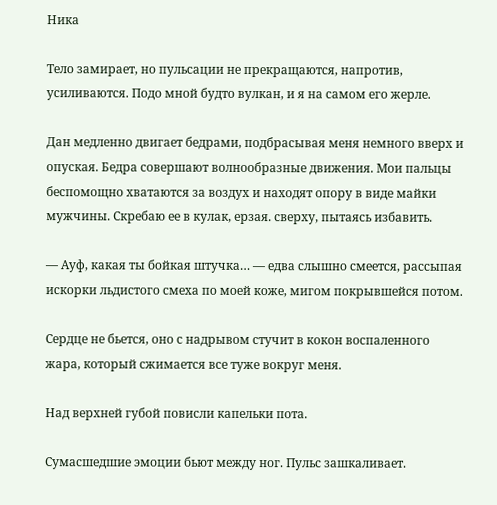Ника

Тело замирает, но пульсации не прекращаются, напротив, усиливаются. Подо мной будто вулкан, и я на самом его жерле.

Дан медленно двигает бедрами, подбрасывая меня немного вверх и опуская. Бедра совершают волнообразные движения. Мои пальцы беспомощно хватаются за воздух и находят опору в виде майки мужчины. Скребаю ее в кулак, ерзая. сверху, пытаясь избавить.

— Ауф, какая ты бойкая штучка… — едва слышно смеется, рассыпая искорки льдистого смеха по моей коже, мигом покрывшейся потом.

Сердце не бьется, оно с надрывом стучит в кокон воспаленного жара, который сжимается все туже вокруг меня.

Над верхней губой повисли капельки пота.

Сумасшедшие эмоции бьют между ног. Пульс зашкаливает.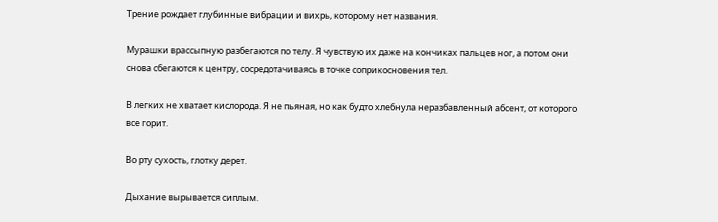Трение рождает глубинные вибрации и вихрь, которому нет названия.

Мурашки врассыпную разбегаются по телу. Я чувствую их даже на кончиках пальцев ног, а потом они снова сбегаются к центру, сосредотачиваясь в точке соприкосновения тел.

В легких не хватает кислорода. Я не пьяная, но как будто хлебнула неразбавленный абсент, от которого все горит.

Во рту сухость, глотку дерет.

Дыхание вырывается сиплым.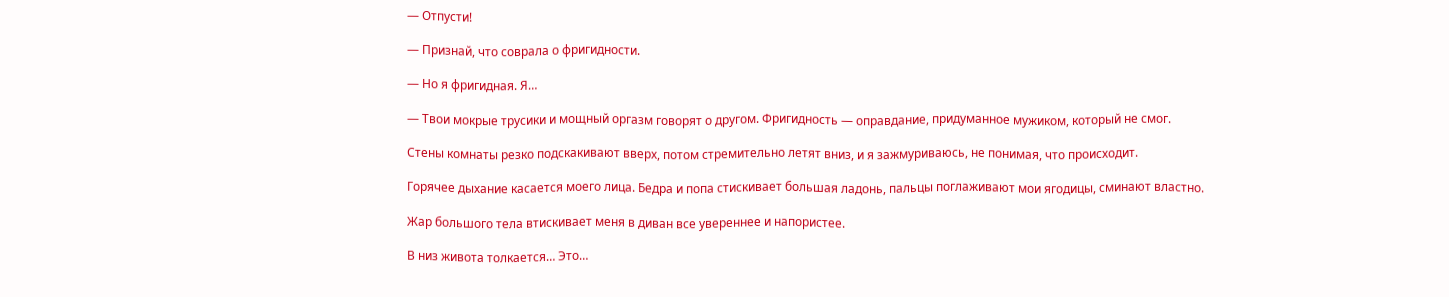— Отпусти!

— Признай, что соврала о фригидности.

— Но я фригидная. Я…

— Твои мокрые трусики и мощный оргазм говорят о другом. Фригидность — оправдание, придуманное мужиком, который не смог.

Стены комнаты резко подскакивают вверх, потом стремительно летят вниз, и я зажмуриваюсь, не понимая, что происходит.

Горячее дыхание касается моего лица. Бедра и попа стискивает большая ладонь, пальцы поглаживают мои ягодицы, сминают властно.

Жар большого тела втискивает меня в диван все увереннее и напористее.

В низ живота толкается… Это…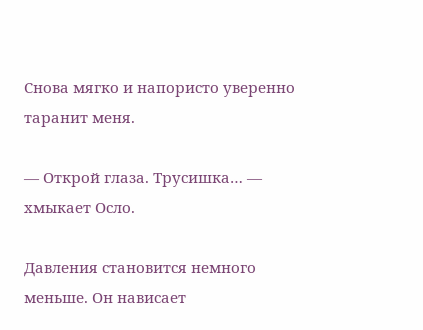Снова мягко и напористо уверенно таранит меня.

— Открой глаза. Трусишка… — хмыкает Осло.

Давления становится немного меньше. Он нависает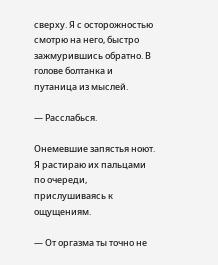сверху. Я с осторожностью смотрю на него, быстро зажмурившись обратно. В голове болтанка и путаница из мыслей.

— Расслабься.

Онемевшие запястья ноют. Я растираю их пальцами по очереди, прислушиваясь к ощущениям.

— От оргазма ты точно не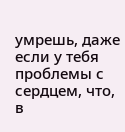умрешь, даже если у тебя проблемы с сердцем, что, в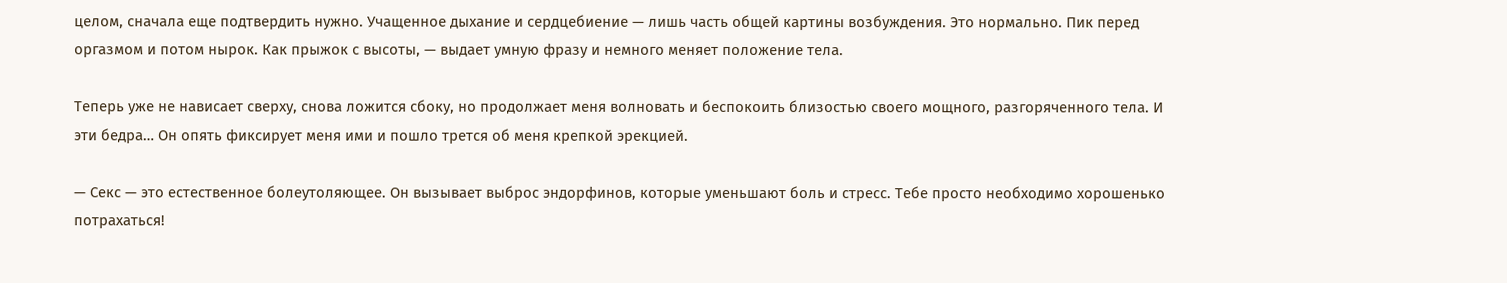целом, сначала еще подтвердить нужно. Учащенное дыхание и сердцебиение — лишь часть общей картины возбуждения. Это нормально. Пик перед оргазмом и потом нырок. Как прыжок с высоты, — выдает умную фразу и немного меняет положение тела.

Теперь уже не нависает сверху, снова ложится сбоку, но продолжает меня волновать и беспокоить близостью своего мощного, разгоряченного тела. И эти бедра… Он опять фиксирует меня ими и пошло трется об меня крепкой эрекцией.

— Секс — это естественное болеутоляющее. Он вызывает выброс эндорфинов, которые уменьшают боль и стресс. Тебе просто необходимо хорошенько потрахаться!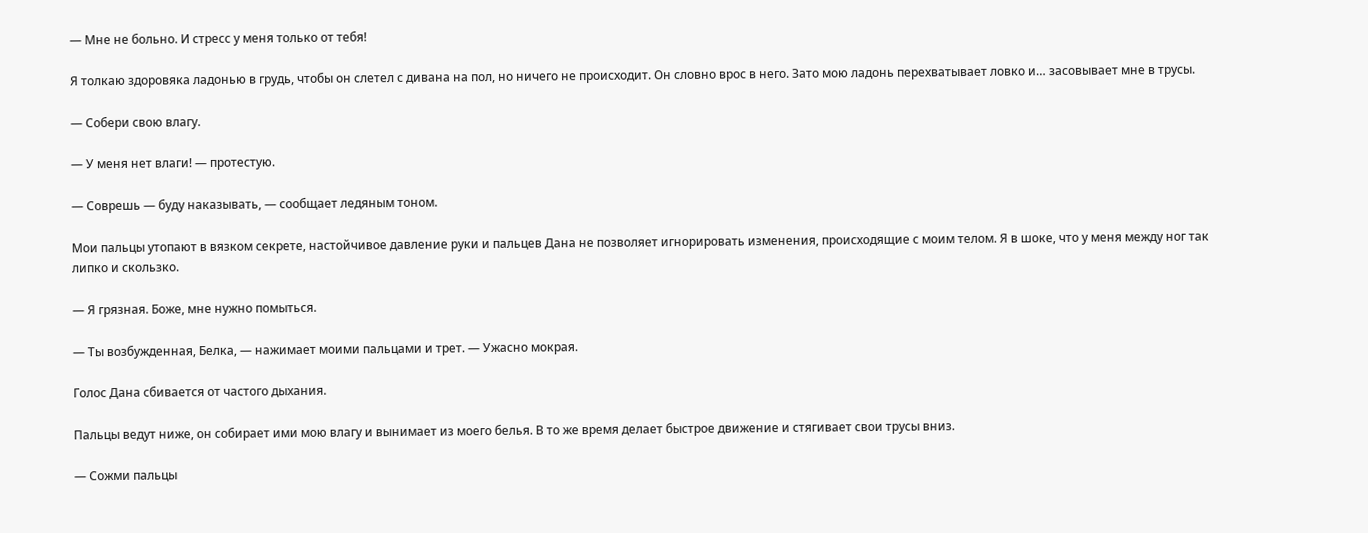— Мне не больно. И стресс у меня только от тебя!

Я толкаю здоровяка ладонью в грудь, чтобы он слетел с дивана на пол, но ничего не происходит. Он словно врос в него. Зато мою ладонь перехватывает ловко и… засовывает мне в трусы.

— Собери свою влагу.

— У меня нет влаги! — протестую.

— Соврешь — буду наказывать, — сообщает ледяным тоном.

Мои пальцы утопают в вязком секрете, настойчивое давление руки и пальцев Дана не позволяет игнорировать изменения, происходящие с моим телом. Я в шоке, что у меня между ног так липко и скользко.

— Я грязная. Боже, мне нужно помыться.

— Ты возбужденная, Белка, — нажимает моими пальцами и трет. — Ужасно мокрая.

Голос Дана сбивается от частого дыхания.

Пальцы ведут ниже, он собирает ими мою влагу и вынимает из моего белья. В то же время делает быстрое движение и стягивает свои трусы вниз.

— Сожми пальцы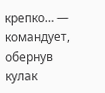крепко… — командует, обернув кулак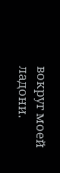вокруг моей ладони.